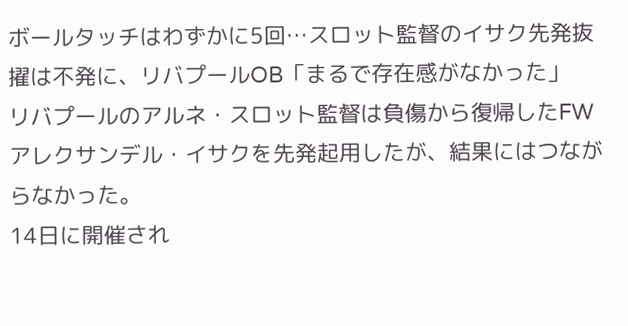ボールタッチはわずかに5回…スロット監督のイサク先発抜擢は不発に、リバプールOB「まるで存在感がなかった」
リバプールのアルネ・スロット監督は負傷から復帰したFWアレクサンデル・イサクを先発起用したが、結果にはつながらなかった。
14日に開催され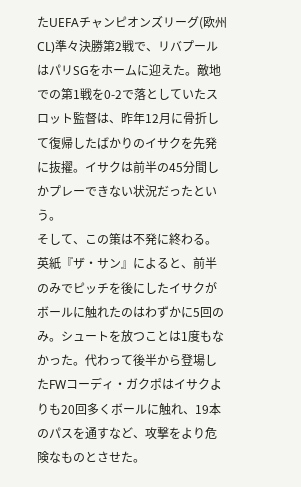たUEFAチャンピオンズリーグ(欧州CL)準々決勝第2戦で、リバプールはパリSGをホームに迎えた。敵地での第1戦を0-2で落としていたスロット監督は、昨年12月に骨折して復帰したばかりのイサクを先発に抜擢。イサクは前半の45分間しかプレーできない状況だったという。
そして、この策は不発に終わる。英紙『ザ・サン』によると、前半のみでピッチを後にしたイサクがボールに触れたのはわずかに5回のみ。シュートを放つことは1度もなかった。代わって後半から登場したFWコーディ・ガクポはイサクよりも20回多くボールに触れ、19本のパスを通すなど、攻撃をより危険なものとさせた。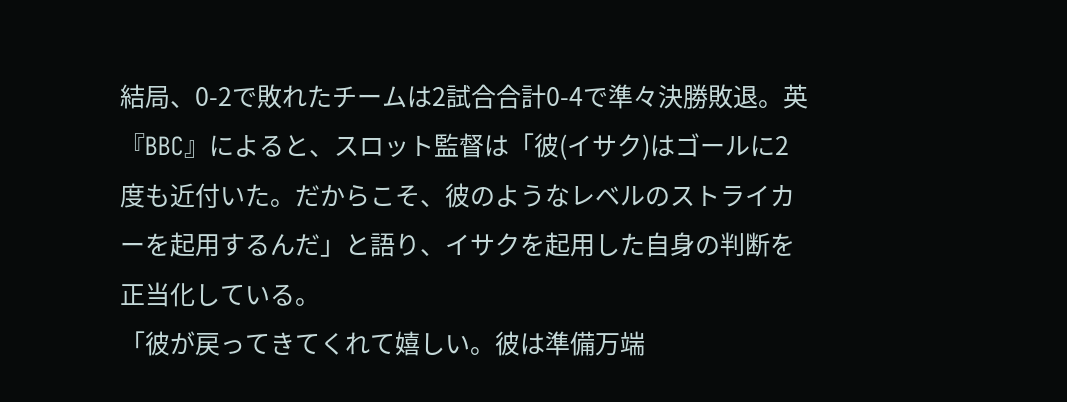結局、0-2で敗れたチームは2試合合計0-4で準々決勝敗退。英『BBC』によると、スロット監督は「彼(イサク)はゴールに2度も近付いた。だからこそ、彼のようなレベルのストライカーを起用するんだ」と語り、イサクを起用した自身の判断を正当化している。
「彼が戻ってきてくれて嬉しい。彼は準備万端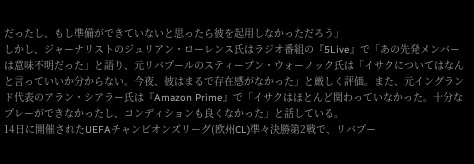だったし、もし準備ができていないと思ったら彼を起用しなかっただろう」
しかし、ジャーナリストのジュリアン・ローレンス氏はラジオ番組の『5Live』で「あの先発メンバーは意味不明だった」と語り、元リバプールのスティーブン・ウォーノック氏は「イサクについてはなんと言っていいか分からない。今夜、彼はまるで存在感がなかった」と厳しく評価。また、元イングランド代表のアラン・シアラー氏は『Amazon Prime』で「イサクはほとんど関わっていなかった。十分なプレーができなかったし、コンディションも良くなかった」と話している。
14日に開催されたUEFAチャンピオンズリーグ(欧州CL)準々決勝第2戦で、リバプー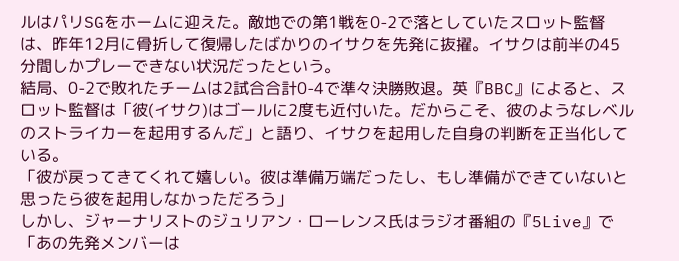ルはパリSGをホームに迎えた。敵地での第1戦を0-2で落としていたスロット監督は、昨年12月に骨折して復帰したばかりのイサクを先発に抜擢。イサクは前半の45分間しかプレーできない状況だったという。
結局、0-2で敗れたチームは2試合合計0-4で準々決勝敗退。英『BBC』によると、スロット監督は「彼(イサク)はゴールに2度も近付いた。だからこそ、彼のようなレベルのストライカーを起用するんだ」と語り、イサクを起用した自身の判断を正当化している。
「彼が戻ってきてくれて嬉しい。彼は準備万端だったし、もし準備ができていないと思ったら彼を起用しなかっただろう」
しかし、ジャーナリストのジュリアン・ローレンス氏はラジオ番組の『5Live』で「あの先発メンバーは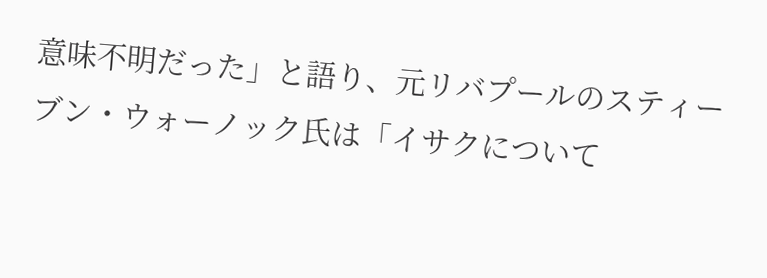意味不明だった」と語り、元リバプールのスティーブン・ウォーノック氏は「イサクについて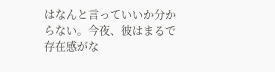はなんと言っていいか分からない。今夜、彼はまるで存在感がな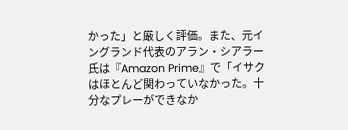かった」と厳しく評価。また、元イングランド代表のアラン・シアラー氏は『Amazon Prime』で「イサクはほとんど関わっていなかった。十分なプレーができなか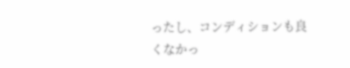ったし、コンディションも良くなかっ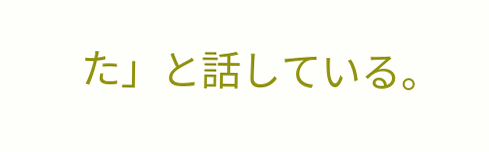た」と話している。